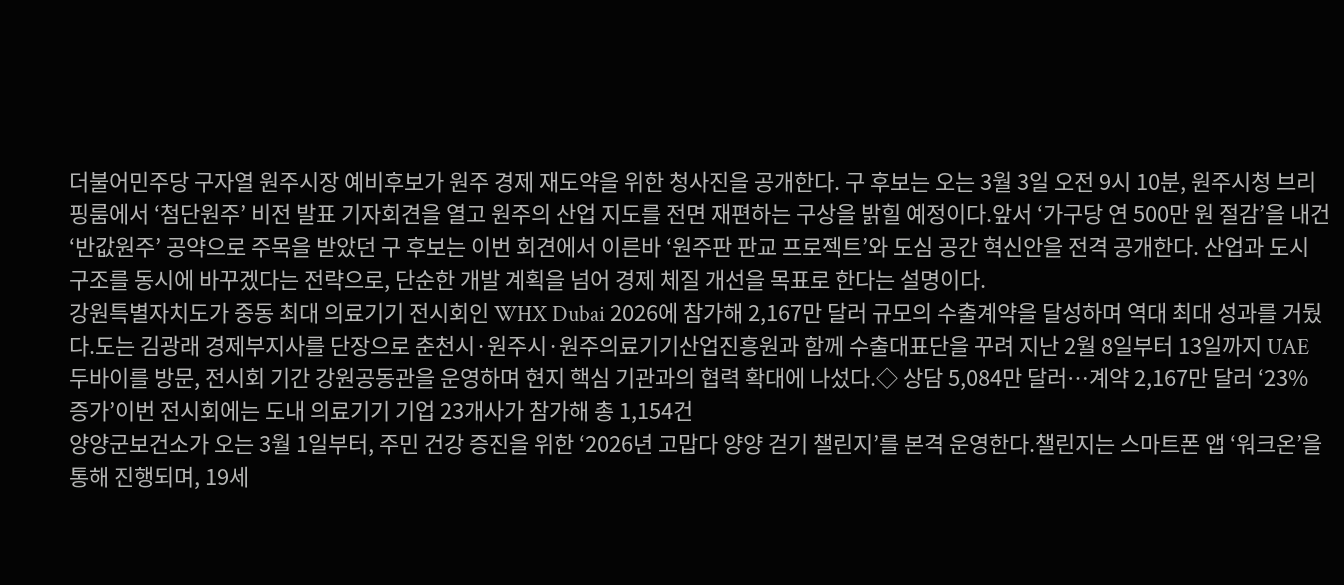더불어민주당 구자열 원주시장 예비후보가 원주 경제 재도약을 위한 청사진을 공개한다. 구 후보는 오는 3월 3일 오전 9시 10분, 원주시청 브리핑룸에서 ‘첨단원주’ 비전 발표 기자회견을 열고 원주의 산업 지도를 전면 재편하는 구상을 밝힐 예정이다.앞서 ‘가구당 연 500만 원 절감’을 내건 ‘반값원주’ 공약으로 주목을 받았던 구 후보는 이번 회견에서 이른바 ‘원주판 판교 프로젝트’와 도심 공간 혁신안을 전격 공개한다. 산업과 도시 구조를 동시에 바꾸겠다는 전략으로, 단순한 개발 계획을 넘어 경제 체질 개선을 목표로 한다는 설명이다.
강원특별자치도가 중동 최대 의료기기 전시회인 WHX Dubai 2026에 참가해 2,167만 달러 규모의 수출계약을 달성하며 역대 최대 성과를 거뒀다.도는 김광래 경제부지사를 단장으로 춘천시·원주시·원주의료기기산업진흥원과 함께 수출대표단을 꾸려 지난 2월 8일부터 13일까지 UAE 두바이를 방문, 전시회 기간 강원공동관을 운영하며 현지 핵심 기관과의 협력 확대에 나섰다.◇ 상담 5,084만 달러…계약 2,167만 달러 ‘23% 증가’이번 전시회에는 도내 의료기기 기업 23개사가 참가해 총 1,154건
양양군보건소가 오는 3월 1일부터, 주민 건강 증진을 위한 ‘2026년 고맙다 양양 걷기 챌린지’를 본격 운영한다.챌린지는 스마트폰 앱 ‘워크온’을 통해 진행되며, 19세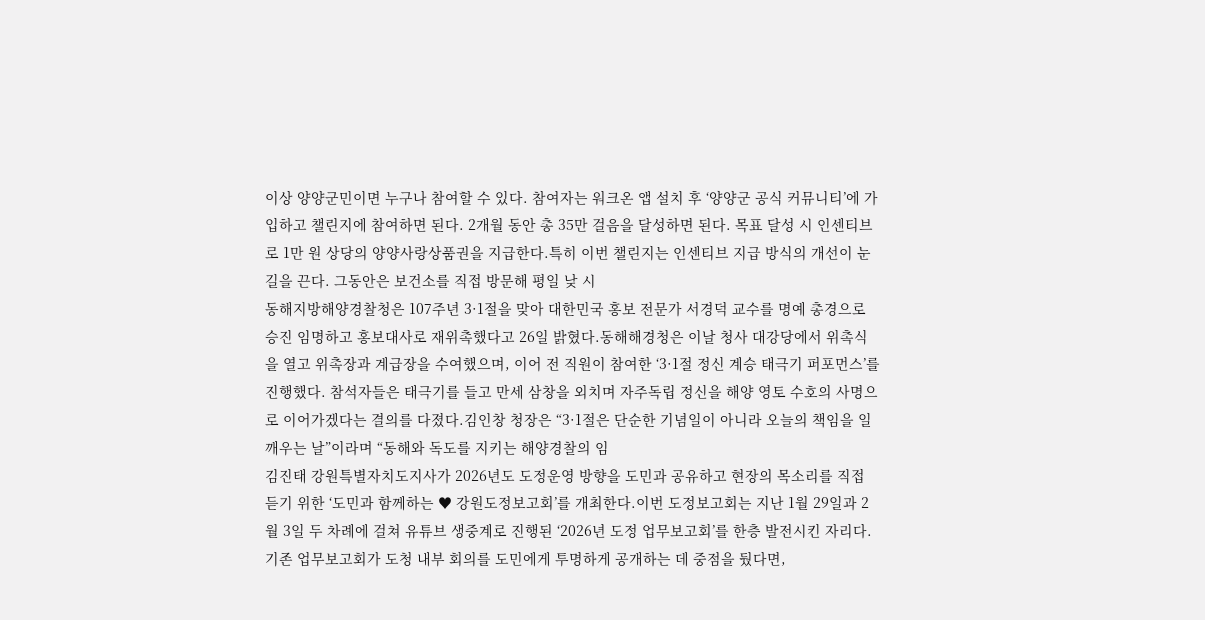이상 양양군민이면 누구나 참여할 수 있다. 참여자는 워크온 앱 설치 후 ‘양양군 공식 커뮤니티’에 가입하고 챌린지에 참여하면 된다. 2개월 동안 총 35만 걸음을 달성하면 된다. 목표 달성 시 인센티브로 1만 원 상당의 양양사랑상품권을 지급한다.특히 이번 챌린지는 인센티브 지급 방식의 개선이 눈길을 끈다. 그동안은 보건소를 직접 방문해 평일 낮 시
동해지방해양경찰청은 107주년 3·1절을 맞아 대한민국 홍보 전문가 서경덕 교수를 명예 총경으로 승진 임명하고 홍보대사로 재위촉했다고 26일 밝혔다.동해해경청은 이날 청사 대강당에서 위촉식을 열고 위촉장과 계급장을 수여했으며, 이어 전 직원이 참여한 ‘3·1절 정신 계승 태극기 퍼포먼스’를 진행했다. 참석자들은 태극기를 들고 만세 삼창을 외치며 자주독립 정신을 해양 영토 수호의 사명으로 이어가겠다는 결의를 다졌다.김인창 청장은 “3·1절은 단순한 기념일이 아니라 오늘의 책임을 일깨우는 날”이라며 “동해와 독도를 지키는 해양경찰의 임
김진태 강원특별자치도지사가 2026년도 도정운영 방향을 도민과 공유하고 현장의 목소리를 직접 듣기 위한 ‘도민과 함께하는 ♥ 강원도정보고회’를 개최한다.이번 도정보고회는 지난 1월 29일과 2월 3일 두 차례에 걸쳐 유튜브 생중계로 진행된 ‘2026년 도정 업무보고회’를 한층 발전시킨 자리다. 기존 업무보고회가 도청 내부 회의를 도민에게 투명하게 공개하는 데 중점을 뒀다면,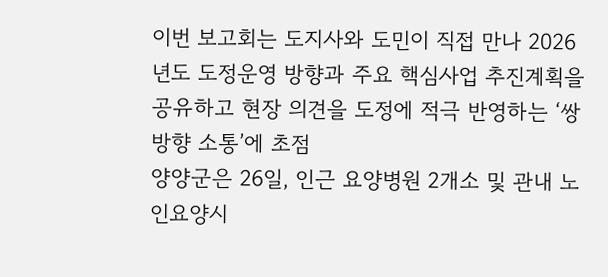이번 보고회는 도지사와 도민이 직접 만나 2026년도 도정운영 방향과 주요 핵심사업 추진계획을 공유하고 현장 의견을 도정에 적극 반영하는 ‘쌍방향 소통’에 초점
양양군은 26일, 인근 요양병원 2개소 및 관내 노인요양시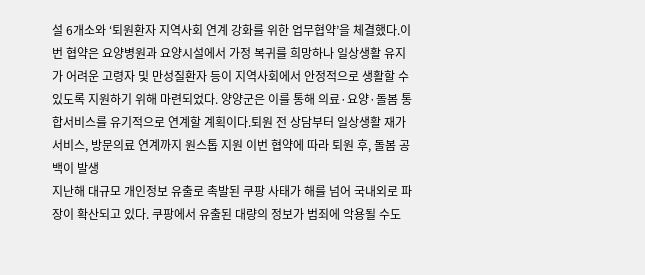설 6개소와 ‘퇴원환자 지역사회 연계 강화를 위한 업무협약’을 체결했다.이번 협약은 요양병원과 요양시설에서 가정 복귀를 희망하나 일상생활 유지가 어려운 고령자 및 만성질환자 등이 지역사회에서 안정적으로 생활할 수 있도록 지원하기 위해 마련되었다. 양양군은 이를 통해 의료·요양·돌봄 통합서비스를 유기적으로 연계할 계획이다.퇴원 전 상담부터 일상생활 재가서비스, 방문의료 연계까지 원스톱 지원 이번 협약에 따라 퇴원 후, 돌봄 공백이 발생
지난해 대규모 개인정보 유출로 촉발된 쿠팡 사태가 해를 넘어 국내외로 파장이 확산되고 있다. 쿠팡에서 유출된 대량의 정보가 범죄에 악용될 수도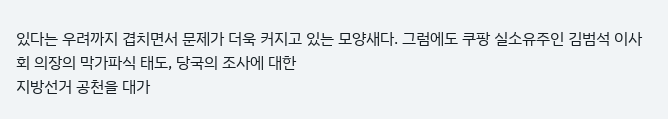있다는 우려까지 겹치면서 문제가 더욱 커지고 있는 모양새다. 그럼에도 쿠팡 실소유주인 김범석 이사회 의장의 막가파식 태도, 당국의 조사에 대한
지방선거 공천을 대가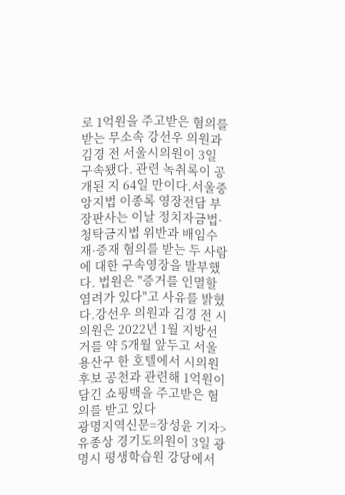로 1억원을 주고받은 혐의를 받는 무소속 강선우 의원과 김경 전 서울시의원이 3일 구속됐다. 관련 녹취록이 공개된 지 64일 만이다.서울중앙지법 이종록 영장전담 부장판사는 이날 정치자금법·청탁금지법 위반과 배임수재·증재 혐의를 받는 두 사람에 대한 구속영장을 발부했다. 법원은 "증거를 인멸할 염려가 있다"고 사유를 밝혔다.강선우 의원과 김경 전 시의원은 2022년 1월 지방선거를 약 5개월 앞두고 서울 용산구 한 호텔에서 시의원 후보 공천과 관련해 1억원이 담긴 쇼핑백을 주고받은 혐의를 받고 있다
광명지역신문=장성윤 기자> 유종상 경기도의원이 3일 광명시 평생학습원 강당에서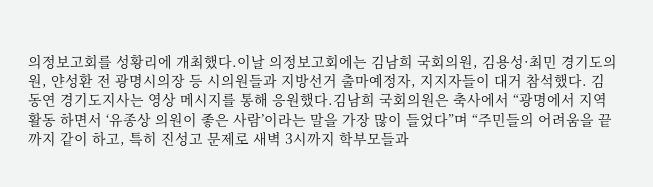의정보고회를 성황리에 개최했다.이날 의정보고회에는 김남희 국회의원, 김용성·최민 경기도의원, 얀성환 전 광명시의장 등 시의원들과 지방선거 출마예정자, 지지자들이 대거 참석했다. 김동연 경기도지사는 영상 메시지를 통해 응원했다.김남희 국회의원은 축사에서 “광명에서 지역활동 하면서 ‘유종상 의원이 좋은 사람’이라는 말을 가장 많이 들었다”며 “주민들의 어려움을 끝까지 같이 하고, 특히 진성고 문제로 새벽 3시까지 학부모들과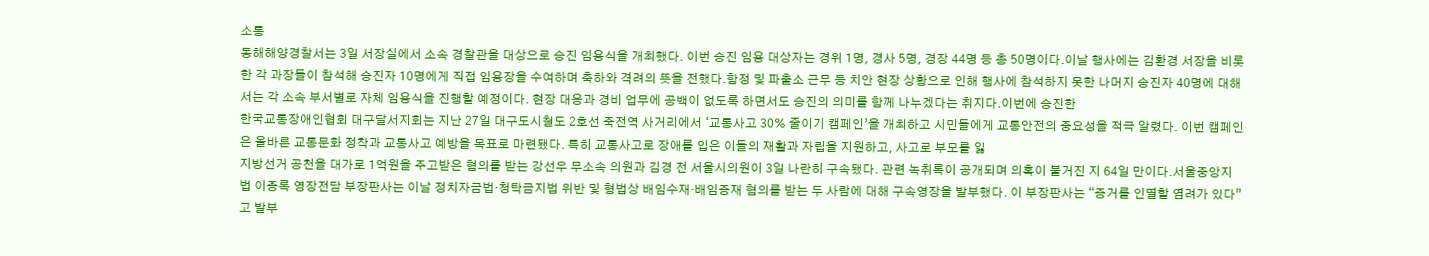소통
동해해양경찰서는 3일 서장실에서 소속 경찰관을 대상으로 승진 임용식을 개최했다. 이번 승진 임용 대상자는 경위 1명, 경사 5명, 경장 44명 등 총 50명이다.이날 행사에는 김환경 서장을 비롯한 각 과장들이 참석해 승진자 10명에게 직접 임용장을 수여하며 축하와 격려의 뜻을 전했다.함정 및 파출소 근무 등 치안 현장 상황으로 인해 행사에 참석하지 못한 나머지 승진자 40명에 대해서는 각 소속 부서별로 자체 임용식을 진행할 예정이다. 현장 대응과 경비 업무에 공백이 없도록 하면서도 승진의 의미를 함께 나누겠다는 취지다.이번에 승진한
한국교통장애인협회 대구달서지회는 지난 27일 대구도시철도 2호선 죽전역 사거리에서 ‘교통사고 30% 줄이기 캠페인’을 개최하고 시민들에게 교통안전의 중요성을 적극 알렸다. 이번 캠페인은 올바른 교통문화 정착과 교통사고 예방을 목표로 마련됐다. 특히 교통사고로 장애를 입은 이들의 재활과 자립을 지원하고, 사고로 부모를 잃
지방선거 공천을 대가로 1억원을 주고받은 혐의를 받는 강선우 무소속 의원과 김경 전 서울시의원이 3일 나란히 구속됐다. 관련 녹취록이 공개되며 의혹이 불거진 지 64일 만이다.서울중앙지법 이종록 영장전담 부장판사는 이날 정치자금법·청탁금지법 위반 및 형법상 배임수재·배임증재 혐의를 받는 두 사람에 대해 구속영장을 발부했다. 이 부장판사는 “증거를 인멸할 염려가 있다”고 발부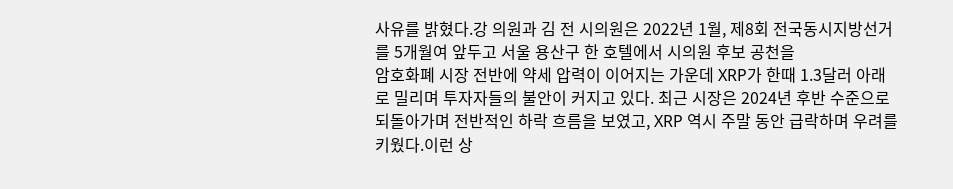사유를 밝혔다.강 의원과 김 전 시의원은 2022년 1월, 제8회 전국동시지방선거를 5개월여 앞두고 서울 용산구 한 호텔에서 시의원 후보 공천을
암호화폐 시장 전반에 약세 압력이 이어지는 가운데 XRP가 한때 1.3달러 아래로 밀리며 투자자들의 불안이 커지고 있다. 최근 시장은 2024년 후반 수준으로 되돌아가며 전반적인 하락 흐름을 보였고, XRP 역시 주말 동안 급락하며 우려를 키웠다.이런 상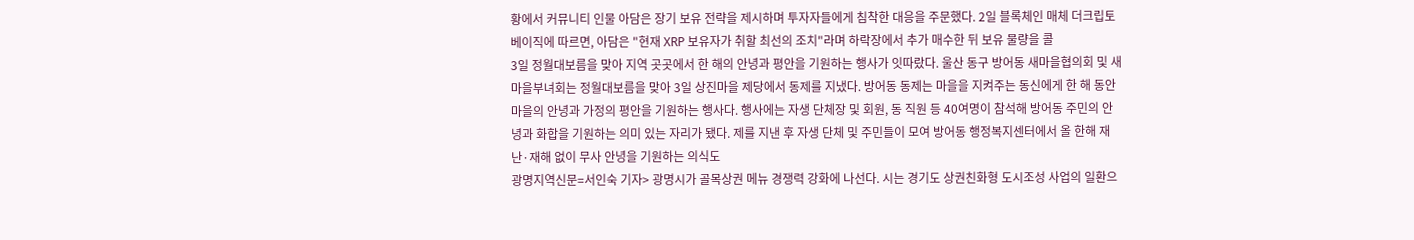황에서 커뮤니티 인물 아담은 장기 보유 전략을 제시하며 투자자들에게 침착한 대응을 주문했다. 2일 블록체인 매체 더크립토베이직에 따르면, 아담은 "현재 XRP 보유자가 취할 최선의 조치"라며 하락장에서 추가 매수한 뒤 보유 물량을 콜
3일 정월대보름을 맞아 지역 곳곳에서 한 해의 안녕과 평안을 기원하는 행사가 잇따랐다. 울산 동구 방어동 새마을협의회 및 새마을부녀회는 정월대보름을 맞아 3일 상진마을 제당에서 동제를 지냈다. 방어동 동제는 마을을 지켜주는 동신에게 한 해 동안 마을의 안녕과 가정의 평안을 기원하는 행사다. 행사에는 자생 단체장 및 회원, 동 직원 등 40여명이 참석해 방어동 주민의 안녕과 화합을 기원하는 의미 있는 자리가 됐다. 제를 지낸 후 자생 단체 및 주민들이 모여 방어동 행정복지센터에서 올 한해 재난·재해 없이 무사 안녕을 기원하는 의식도
광명지역신문=서인숙 기자> 광명시가 골목상권 메뉴 경쟁력 강화에 나선다. 시는 경기도 상권친화형 도시조성 사업의 일환으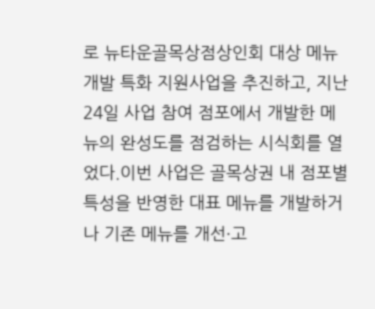로 뉴타운골목상점상인회 대상 메뉴개발 특화 지원사업을 추진하고, 지난 24일 사업 참여 점포에서 개발한 메뉴의 완성도를 점검하는 시식회를 열었다.이번 사업은 골목상권 내 점포별 특성을 반영한 대표 메뉴를 개발하거나 기존 메뉴를 개선·고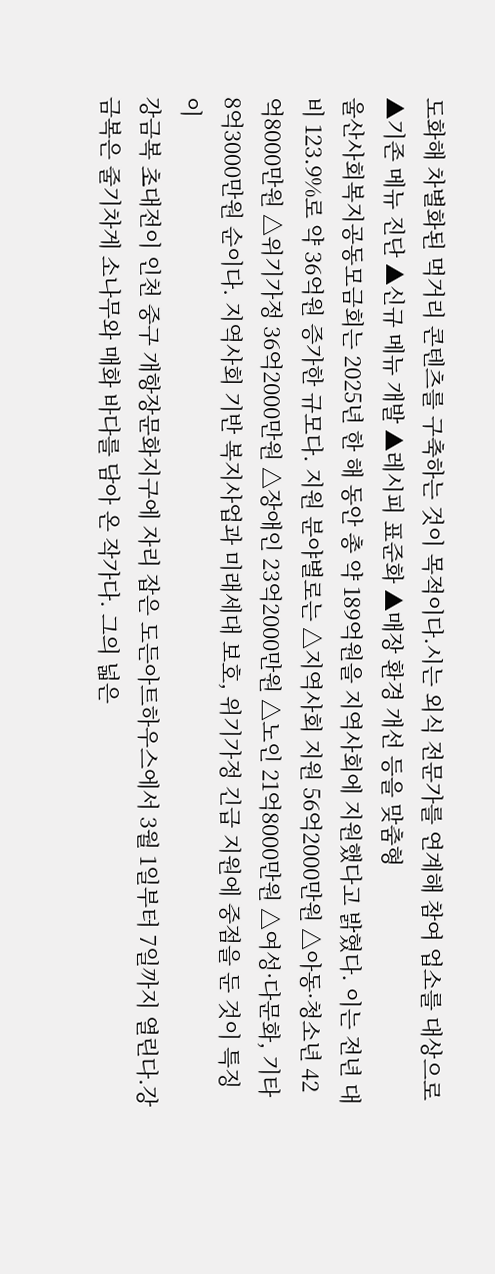도화해 차별화된 먹거리 콘텐츠를 구축하는 것이 목적이다.시는 외식 전문가를 연계해 참여 업소를 대상으로 ▲기존 메뉴 진단 ▲신규 메뉴 개발 ▲레시피 표준화 ▲매장 환경 개선 등을 맞춤형
울산사회복지공동모금회는 2025년 한 해 동안 총 약 189억원을 지역사회에 지원했다고 밝혔다. 이는 전년 대비 123.9%로 약 36억원 증가한 규모다. 지원 분야별로는 △지역사회 지원 56억2000만원 △아동·청소년 42억8000만원 △위기가정 36억2000만원 △장애인 23억2000만원 △노인 21억8000만원 △여성·다문화, 기타 8억3000만원 순이다. 지역사회 기반 복지사업과 미래세대 보호, 위기가정 긴급 지원에 중점을 둔 것이 특징이
강금복 초대전이 인천 중구 개항장문화지구에 자리 잡은 도든아트하우스에서 3월 1일부터 7일까지 열린다.강금복은 줄기차게 소나무와 매화 바다를 담아 온 작가다. 그의 넓은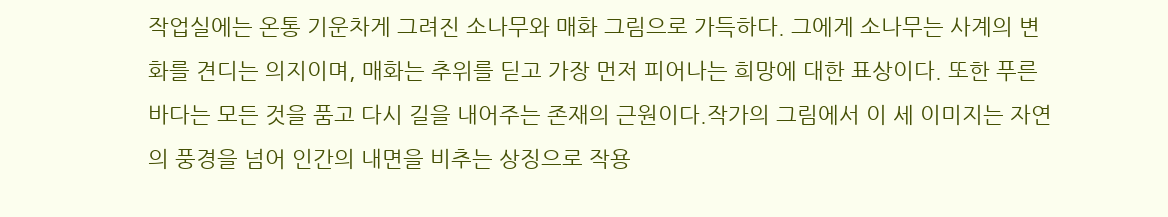작업실에는 온통 기운차게 그려진 소나무와 매화 그림으로 가득하다. 그에게 소나무는 사계의 변화를 견디는 의지이며, 매화는 추위를 딛고 가장 먼저 피어나는 희망에 대한 표상이다. 또한 푸른 바다는 모든 것을 품고 다시 길을 내어주는 존재의 근원이다.작가의 그림에서 이 세 이미지는 자연의 풍경을 넘어 인간의 내면을 비추는 상징으로 작용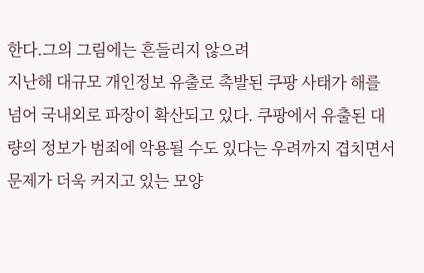한다.그의 그림에는 흔들리지 않으려
지난해 대규모 개인정보 유출로 촉발된 쿠팡 사태가 해를 넘어 국내외로 파장이 확산되고 있다. 쿠팡에서 유출된 대량의 정보가 범죄에 악용될 수도 있다는 우려까지 겹치면서 문제가 더욱 커지고 있는 모양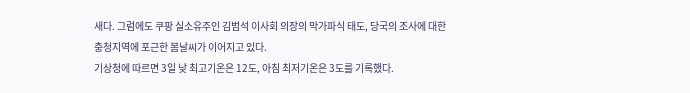새다. 그럼에도 쿠팡 실소유주인 김범석 이사회 의장의 막가파식 태도, 당국의 조사에 대한
충청지역에 포근한 봄날씨가 이어지고 있다.
기상청에 따르면 3일 낮 최고기온은 12도, 아침 최저기온은 3도를 기록했다.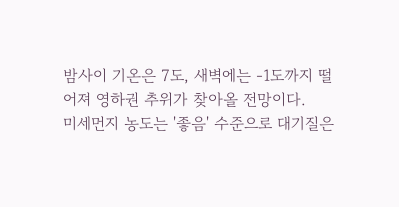밤사이 기온은 7도, 새벽에는 -1도까지 떨어져 영하권 추위가 찾아올 전망이다.
미세먼지 농도는 '좋음' 수준으로 대기질은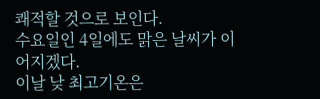쾌적할 것으로 보인다.
수요일인 4일에도 맑은 날씨가 이어지겠다.
이날 낮 최고기온은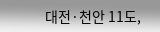대전·천안 11도,